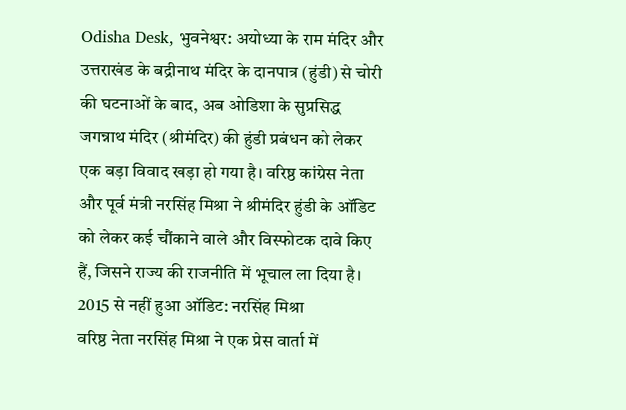Odisha Desk, भुवनेश्वर: अयोध्या के राम मंदिर और उत्तराखंड के बद्रीनाथ मंदिर के दानपात्र (हुंडी) से चोरी की घटनाओं के बाद, अब ओडिशा के सुप्रसिद्ध जगन्नाथ मंदिर (श्रीमंदिर) की हुंडी प्रबंधन को लेकर एक बड़ा विवाद खड़ा हो गया है। वरिष्ठ कांग्रेस नेता और पूर्व मंत्री नरसिंह मिश्रा ने श्रीमंदिर हुंडी के ऑडिट को लेकर कई चौंकाने वाले और विस्फोटक दावे किए हैं, जिसने राज्य की राजनीति में भूचाल ला दिया है।
2015 से नहीं हुआ ऑडिट: नरसिंह मिश्रा
वरिष्ठ नेता नरसिंह मिश्रा ने एक प्रेस वार्ता में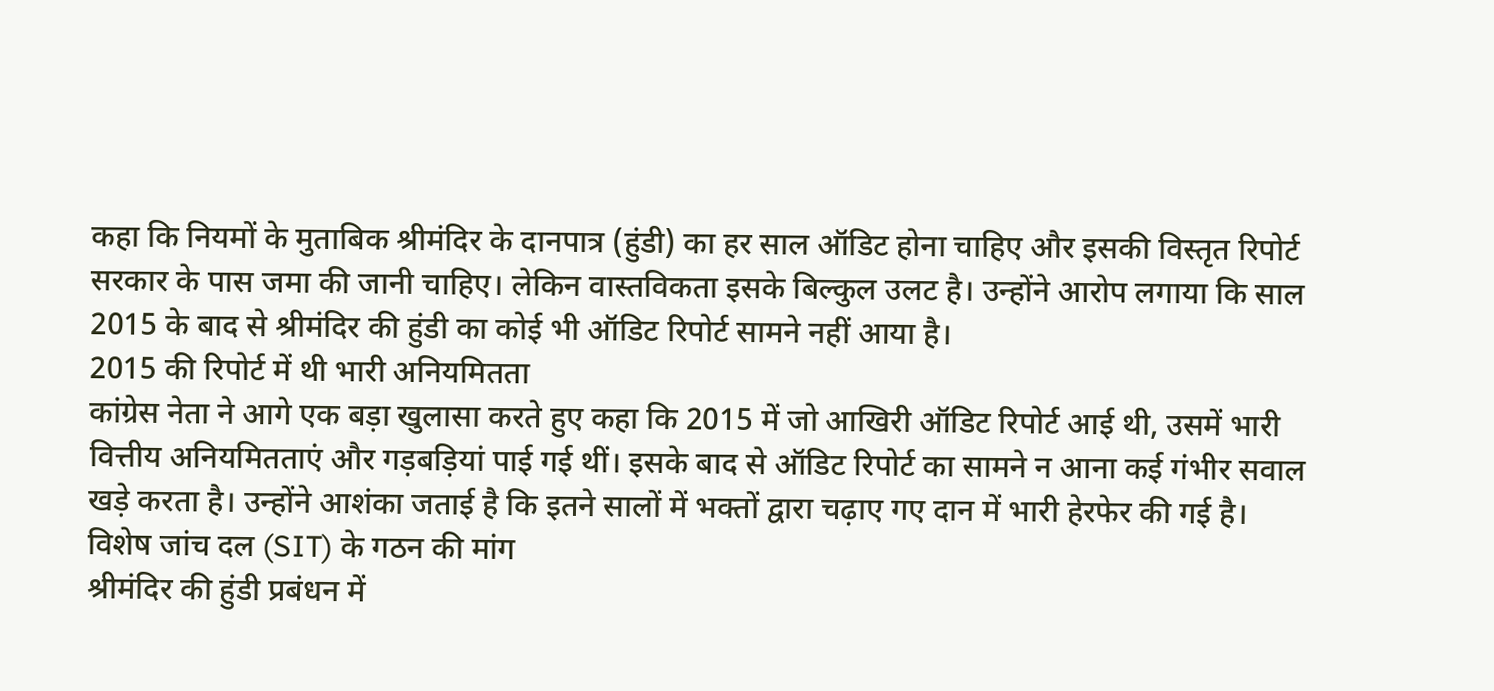कहा कि नियमों के मुताबिक श्रीमंदिर के दानपात्र (हुंडी) का हर साल ऑडिट होना चाहिए और इसकी विस्तृत रिपोर्ट सरकार के पास जमा की जानी चाहिए। लेकिन वास्तविकता इसके बिल्कुल उलट है। उन्होंने आरोप लगाया कि साल 2015 के बाद से श्रीमंदिर की हुंडी का कोई भी ऑडिट रिपोर्ट सामने नहीं आया है।
2015 की रिपोर्ट में थी भारी अनियमितता
कांग्रेस नेता ने आगे एक बड़ा खुलासा करते हुए कहा कि 2015 में जो आखिरी ऑडिट रिपोर्ट आई थी, उसमें भारी वित्तीय अनियमितताएं और गड़बड़ियां पाई गई थीं। इसके बाद से ऑडिट रिपोर्ट का सामने न आना कई गंभीर सवाल खड़े करता है। उन्होंने आशंका जताई है कि इतने सालों में भक्तों द्वारा चढ़ाए गए दान में भारी हेरफेर की गई है।
विशेष जांच दल (SIT) के गठन की मांग
श्रीमंदिर की हुंडी प्रबंधन में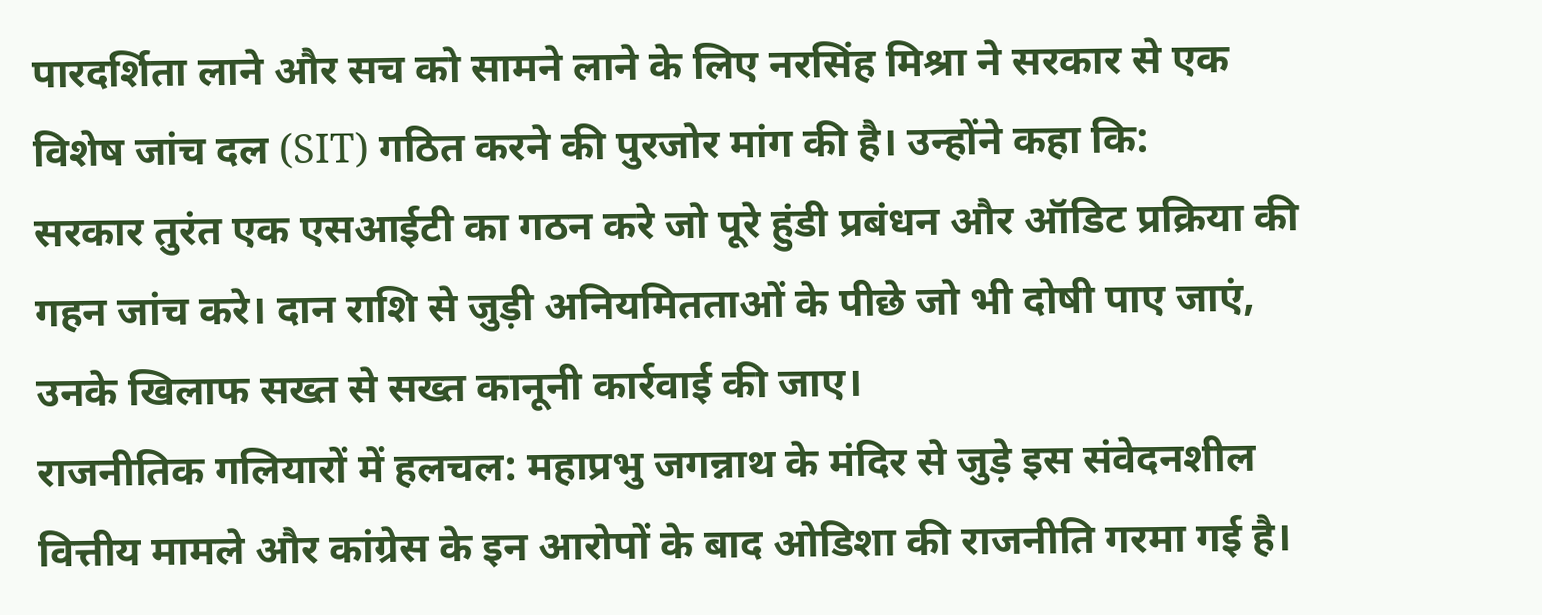पारदर्शिता लाने और सच को सामने लाने के लिए नरसिंह मिश्रा ने सरकार से एक विशेष जांच दल (SIT) गठित करने की पुरजोर मांग की है। उन्होंने कहा कि:
सरकार तुरंत एक एसआईटी का गठन करे जो पूरे हुंडी प्रबंधन और ऑडिट प्रक्रिया की गहन जांच करे। दान राशि से जुड़ी अनियमितताओं के पीछे जो भी दोषी पाए जाएं, उनके खिलाफ सख्त से सख्त कानूनी कार्रवाई की जाए।
राजनीतिक गलियारों में हलचल: महाप्रभु जगन्नाथ के मंदिर से जुड़े इस संवेदनशील वित्तीय मामले और कांग्रेस के इन आरोपों के बाद ओडिशा की राजनीति गरमा गई है।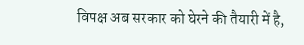विपक्ष अब सरकार को घेरने की तैयारी में है,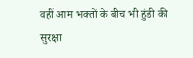वहीं आम भक्तों के बीच भी हुंडी की सुरक्षा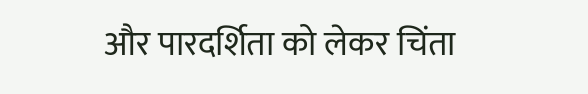और पारदर्शिता को लेकर चिंता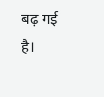बढ़ गई है।